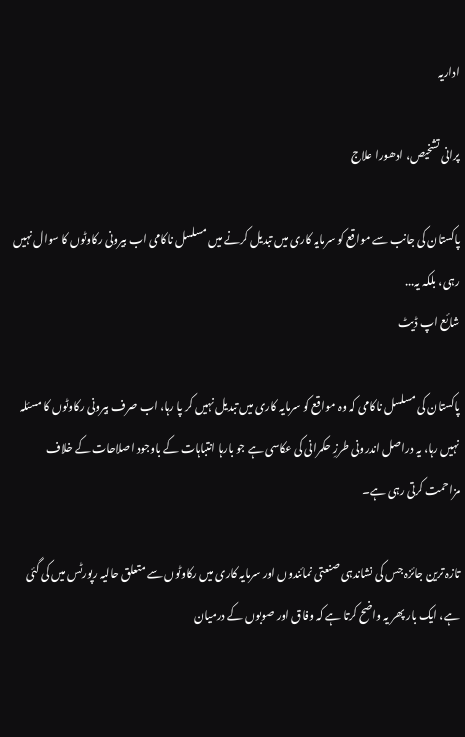اداریہ

پرانی تشخیص، ادھورا علاج

پاکستان کی جانب سے مواقع کو سرمایہ کاری میں تبدیل کرنے میں مسلسل ناکامی اب بیرونی رکاوٹوں کا سوال نہیں رہی، بلکہ یہ...
شائع اپ ڈیٹ

پاکستان کی مسلسل ناکامی کہ وہ مواقع کو سرمایہ کاری میں تبدیل نہیں کر پا رہا، اب صرف بیرونی رکاوٹوں کا مسئلہ نہیں رہا، یہ دراصل اندرونی طرزِ حکمرانی کی عکاسی ہے جو بارہا انتباہات کے باوجود اصلاحات کے خلاف مزاحمت کرتی رہی ہے۔

تازہ ترین جائزہ جس کی نشاندہی صنعتی نمائندوں اور سرمایہ کاری میں رکاوٹوں سے متعلق حالیہ رپورٹس میں کی گئی ہے، ایک بار پھر یہ واضح کرتا ہے کہ وفاق اور صوبوں کے درمیان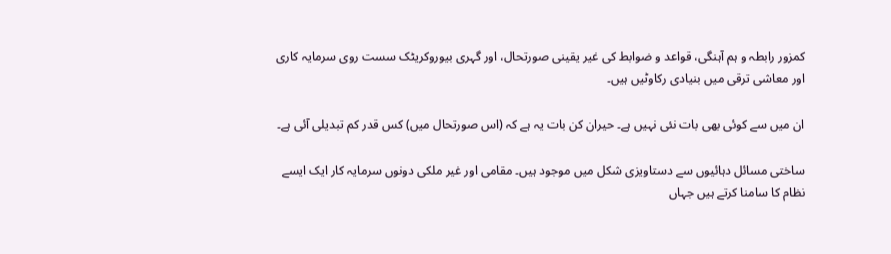کمزور رابطہ و ہم آہنگی، قواعد و ضوابط کی غیر یقینی صورتحال، اور گہری بیوروکریٹک سست روی سرمایہ کاری اور معاشی ترقی میں بنیادی رکاوٹیں ہیں۔

ان میں سے کوئی بھی بات نئی نہیں ہے۔ حیران کن بات یہ ہے کہ (اس صورتحال میں) کس قدر کم تبدیلی آئی ہے۔

ساختی مسائل دہائیوں سے دستاویزی شکل میں موجود ہیں۔ مقامی اور غیر ملکی دونوں سرمایہ کار ایک ایسے نظام کا سامنا کرتے ہیں جہاں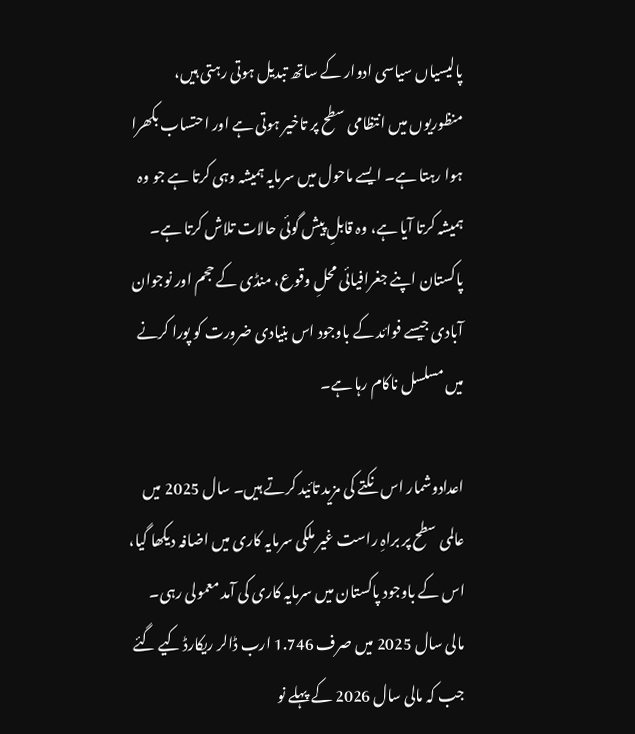پالیسیاں سیاسی ادوار کے ساتھ تبدیل ہوتی رہتی ہیں، منظوریوں میں انتظامی سطح پر تاخیر ہوتی ہے اور احتساب بکھرا ہوا رہتا ہے۔ ایسے ماحول میں سرمایہ ہمیشہ وہی کرتا ہے جو وہ ہمیشہ کرتا آیا ہے، وہ قابلِ پیش گوئی حالات تلاش کرتا ہے۔ پاکستان اپنے جغرافیائی محلِ وقوع، منڈی کے حجم اور نوجوان آبادی جیسے فوائد کے باوجود اس بنیادی ضرورت کو پورا کرنے میں مسلسل ناکام رہا ہے۔

اعدادوشمار اس نکتے کی مزید تائید کرتے ہیں۔ سال 2025 میں عالمی سطح پر براہِ راست غیر ملکی سرمایہ کاری میں اضافہ دیکھا گیا، اس کے باوجود پاکستان میں سرمایہ کاری کی آمد معمولی رہی۔ مالی سال 2025 میں صرف 1.746 ارب ڈالر ریکارڈ کیے گئے جب کہ مالی سال 2026 کے پہلے نو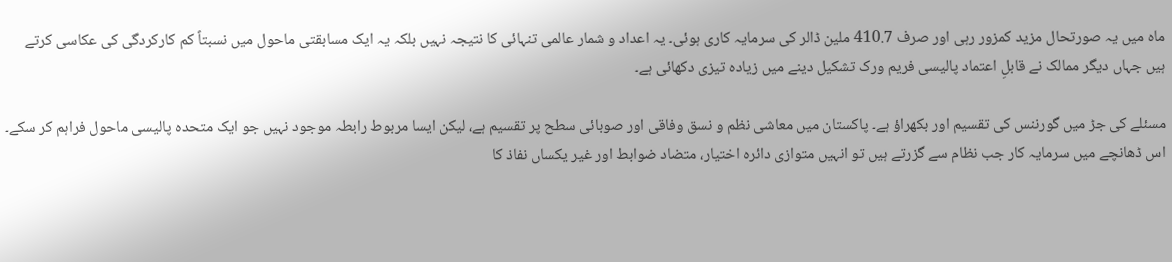ماہ میں یہ صورتحال مزید کمزور رہی اور صرف 410.7 ملین ڈالر کی سرمایہ کاری ہوئی۔ یہ اعداد و شمار عالمی تنہائی کا نتیجہ نہیں بلکہ یہ ایک مسابقتی ماحول میں نسبتاً کم کارکردگی کی عکاسی کرتے ہیں جہاں دیگر ممالک نے قابلِ اعتماد پالیسی فریم ورک تشکیل دینے میں زیادہ تیزی دکھائی ہے۔

مسئلے کی جڑ میں گورننس کی تقسیم اور بکھراؤ ہے۔ پاکستان میں معاشی نظم و نسق وفاقی اور صوبائی سطح پر تقسیم ہے، لیکن ایسا مربوط رابطہ موجود نہیں جو ایک متحدہ پالیسی ماحول فراہم کر سکے۔ اس ڈھانچے میں سرمایہ کار جب نظام سے گزرتے ہیں تو انہیں متوازی دائرہ اختیار، متضاد ضوابط اور غیر یکساں نفاذ کا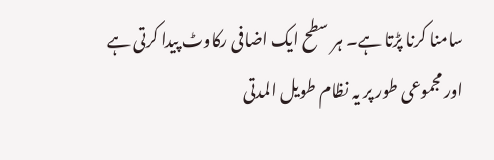سامنا کرنا پڑتا ہے۔ ہر سطح ایک اضافی رکاوٹ پیدا کرتی ہے اور مجموعی طور پر یہ نظام طویل المدتی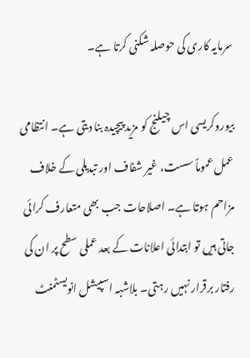سرمایہ کاری کی حوصلہ شکنی کرتا ہے۔

بیوروکریسی اس چیلنج کو مزید پیچیدہ بنا دیتی ہے۔ انتظامی عمل عموماً سست، غیر شفاف اور تبدیلی کے خلاف مزاحم ہوتا ہے۔ اصلاحات جب بھی متعارف کرائی جاتی ہیں تو ابتدائی اعلانات کے بعد عملی سطح پر ان کی رفتار برقرار نہیں رہتی۔ بلاشبہ اسپیشل انویسٹمنٹ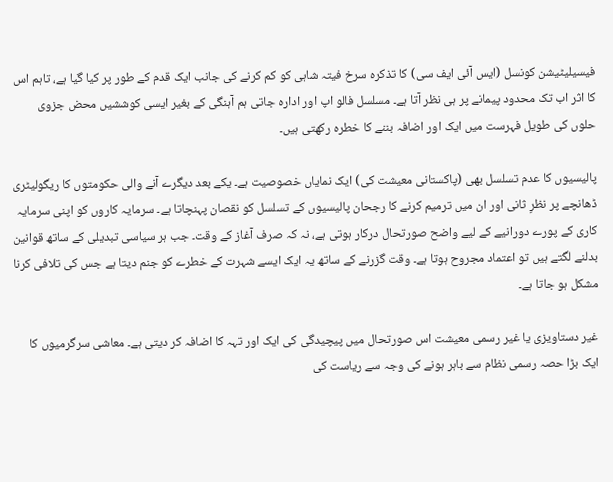فیسیلیٹیشن کونسل (ایس آئی ایف سی) کا تذکرہ سرخ فیتہ شاہی کو کم کرنے کی جانب ایک قدم کے طور پر کیا گیا ہے، تاہم اس کا اثر اب تک محدود پیمانے پر ہی نظر آتا ہے۔ مسلسل فالو اپ اور ادارہ جاتی ہم آہنگی کے بغیر ایسی کوششیں محض جزوی حلوں کی طویل فہرست میں ایک اور اضافہ بننے کا خطرہ رکھتی ہیں۔

پالیسیوں کا عدم تسلسل بھی (پاکستانی معیشت کی) ایک نمایاں خصوصیت ہے۔ یکے بعد دیگرے آنے والی حکومتوں کا ریگولیٹری ڈھانچے پر نظرِ ثانی اور ان میں ترمیم کرنے کا رجحان پالیسیوں کے تسلسل کو نقصان پہنچاتا ہے۔ سرمایہ کاروں کو اپنی سرمایہ کاری کے پورے دورانیے کے لیے واضح صورتحال درکار ہوتی ہے، نہ کہ صرف آغاز کے وقت۔ جب ہر سیاسی تبدیلی کے ساتھ قوانین بدلنے لگتے ہیں تو اعتماد مجروح ہوتا ہے۔ وقت گزرنے کے ساتھ یہ ایک ایسے شہرت کے خطرے کو جنم دیتا ہے جس کی تلافی کرنا مشکل ہو جاتا ہے۔

غیر دستاویزی یا غیر رسمی معیشت اس صورتحال میں پیچیدگی کی ایک اور تہہ کا اضافہ کر دیتی ہے۔ معاشی سرگرمیوں کا ایک بڑا حصہ رسمی نظام سے باہر ہونے کی وجہ سے ریاست کی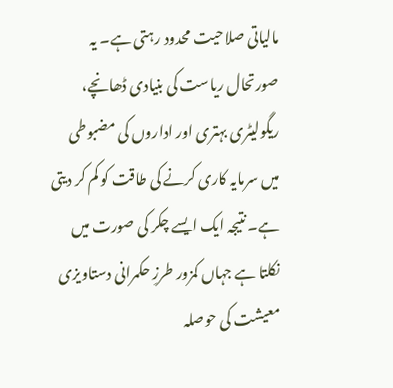مالیاتی صلاحیت محدود رہتی ہے۔ یہ صورتحال ریاست کی بنیادی ڈھانچے، ریگولیٹری بہتری اور اداروں کی مضبوطی میں سرمایہ کاری کرنے کی طاقت کو کم کر دیتی ہے۔ نتیجہ ایک ایسے چکر کی صورت میں نکلتا ہے جہاں کمزور طرزِ حکمرانی دستاویزی معیشت کی حوصلہ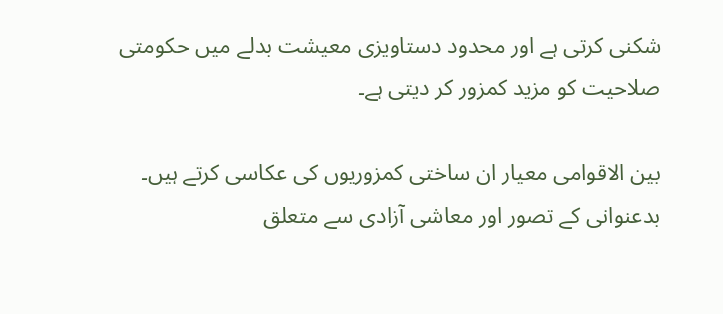شکنی کرتی ہے اور محدود دستاویزی معیشت بدلے میں حکومتی صلاحیت کو مزید کمزور کر دیتی ہے۔

بین الاقوامی معیار ان ساختی کمزوریوں کی عکاسی کرتے ہیں۔ بدعنوانی کے تصور اور معاشی آزادی سے متعلق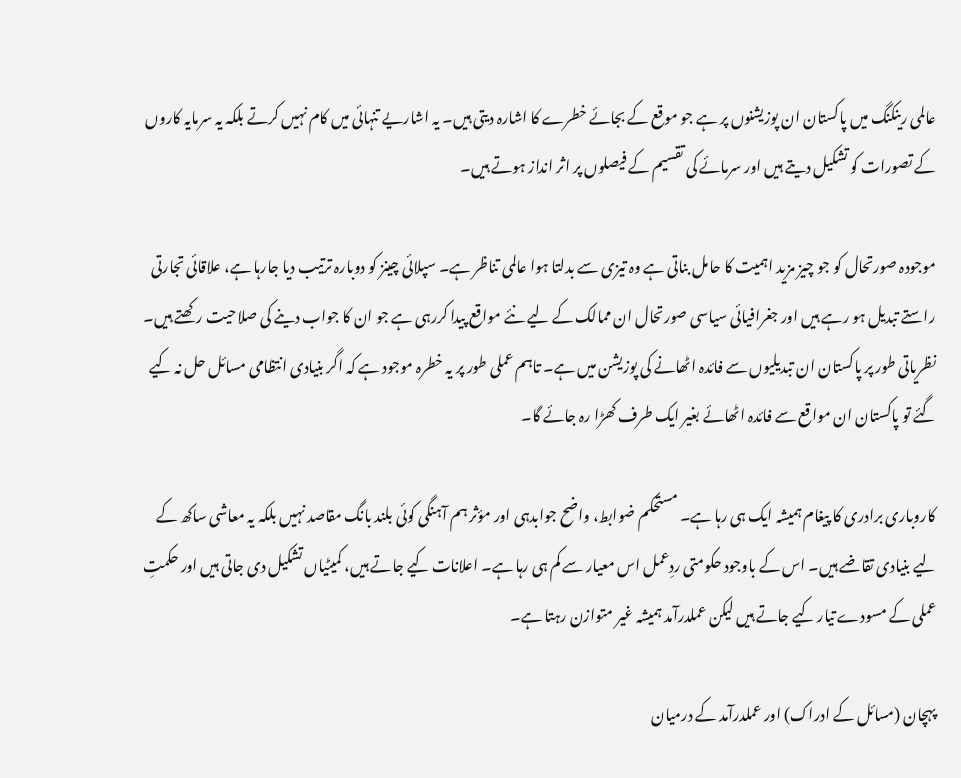عالمی رینکنگ میں پاکستان ان پوزیشنوں پر ہے جو موقع کے بجائے خطرے کا اشارہ دیتی ہیں۔ یہ اشاریے تنہائی میں کام نہیں کرتے بلکہ یہ سرمایہ کاروں کے تصورات کو تشکیل دیتے ہیں اور سرمائے کی تقسیم کے فیصلوں پر اثر انداز ہوتے ہیں۔

موجودہ صورتحال کو جو چیز مزید اہمیت کا حامل بناتی ہے وہ تیزی سے بدلتا ہوا عالمی تناظر ہے۔ سپلائی چینز کو دوبارہ ترتیب دیا جارہا ہے، علاقائی تجارتی راستے تبدیل ہو رہے ہیں اور جغرافیائی سیاسی صورتحال ان ممالک کے لیے نئے مواقع پیدا کررہی ہے جو ان کا جواب دینے کی صلاحیت رکھتے ہیں۔ نظریاتی طور پر پاکستان ان تبدیلیوں سے فائدہ اٹھانے کی پوزیشن میں ہے۔ تاہم عملی طور پر یہ خطرہ موجود ہے کہ اگر بنیادی انتظامی مسائل حل نہ کیے گئے تو پاکستان ان مواقع سے فائدہ اٹھائے بغیر ایک طرف کھڑا رہ جائے گا۔

کاروباری برادری کا پیغام ہمیشہ ایک ہی رہا ہے۔ مستحکم ضوابط، واضح جوابدہی اور مؤثر ہم آہنگی کوئی بلند بانگ مقاصد نہیں بلکہ یہ معاشی ساکھ کے لیے بنیادی تقاضے ہیں۔ اس کے باوجود حکومتی ردِعمل اس معیار سے کم ہی رہا ہے۔ اعلانات کیے جاتے ہیں، کمیٹیاں تشکیل دی جاتی ہیں اور حکمتِ عملی کے مسودے تیار کیے جاتے ہیں لیکن عملدرآمد ہمیشہ غیر متوازن رہتا ہے۔

پہچان (مسائل کے ادراک) اور عملدرآمد کے درمیان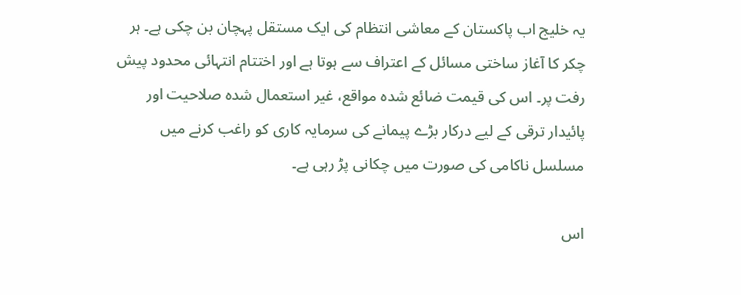یہ خلیج اب پاکستان کے معاشی انتظام کی ایک مستقل پہچان بن چکی ہے۔ ہر چکر کا آغاز ساختی مسائل کے اعتراف سے ہوتا ہے اور اختتام انتہائی محدود پیش رفت پر۔ اس کی قیمت ضائع شدہ مواقع، غیر استعمال شدہ صلاحیت اور پائیدار ترقی کے لیے درکار بڑے پیمانے کی سرمایہ کاری کو راغب کرنے میں مسلسل ناکامی کی صورت میں چکانی پڑ رہی ہے۔

اس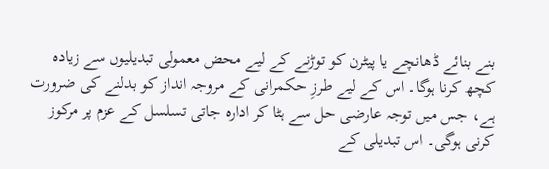بنے بنائے ڈھانچے یا پیٹرن کو توڑنے کے لیے محض معمولی تبدیلیوں سے زیادہ کچھ کرنا ہوگا۔ اس کے لیے طرزِ حکمرانی کے مروجہ انداز کو بدلنے کی ضرورت ہے، جس میں توجہ عارضی حل سے ہٹا کر ادارہ جاتی تسلسل کے عزم پر مرکوز کرنی ہوگی۔ اس تبدیلی کے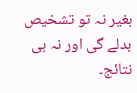بغیر نہ تو تشخیص بدلے گی اور نہ ہی نتائج۔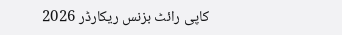کاپی رائٹ بزنس ریکارڈر 2026